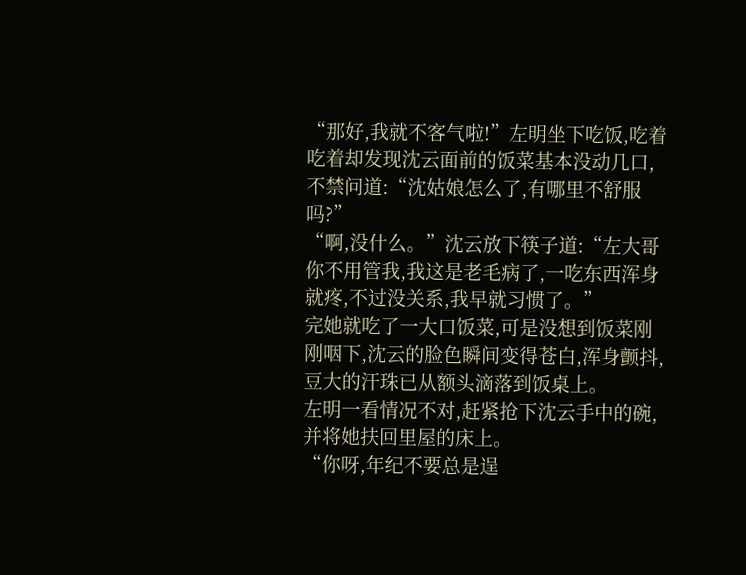“那好,我就不客气啦!”左明坐下吃饭,吃着吃着却发现沈云面前的饭菜基本没动几口,不禁问道:“沈姑娘怎么了,有哪里不舒服吗?”
“啊,没什么。”沈云放下筷子道:“左大哥你不用管我,我这是老毛病了,一吃东西浑身就疼,不过没关系,我早就习惯了。”
完她就吃了一大口饭菜,可是没想到饭菜刚刚咽下,沈云的脸色瞬间变得苍白,浑身颤抖,豆大的汗珠已从额头滴落到饭桌上。
左明一看情况不对,赶紧抢下沈云手中的碗,并将她扶回里屋的床上。
“你呀,年纪不要总是逞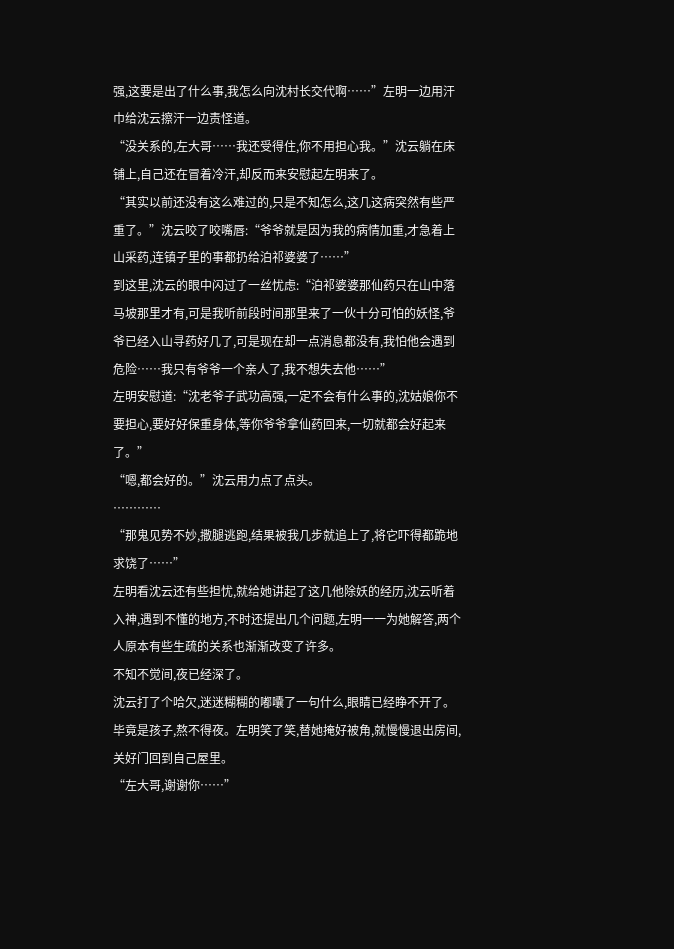强,这要是出了什么事,我怎么向沈村长交代啊……”左明一边用汗巾给沈云擦汗一边责怪道。
“没关系的,左大哥……我还受得住,你不用担心我。”沈云躺在床铺上,自己还在冒着冷汗,却反而来安慰起左明来了。
“其实以前还没有这么难过的,只是不知怎么,这几这病突然有些严重了。”沈云咬了咬嘴唇:“爷爷就是因为我的病情加重,才急着上山采药,连镇子里的事都扔给泊祁婆婆了……”
到这里,沈云的眼中闪过了一丝忧虑:“泊祁婆婆那仙药只在山中落马坡那里才有,可是我听前段时间那里来了一伙十分可怕的妖怪,爷爷已经入山寻药好几了,可是现在却一点消息都没有,我怕他会遇到危险……我只有爷爷一个亲人了,我不想失去他……”
左明安慰道:“沈老爷子武功高强,一定不会有什么事的,沈姑娘你不要担心,要好好保重身体,等你爷爷拿仙药回来,一切就都会好起来了。”
“嗯,都会好的。”沈云用力点了点头。
…………
“那鬼见势不妙,撒腿逃跑,结果被我几步就追上了,将它吓得都跪地求饶了……”
左明看沈云还有些担忧,就给她讲起了这几他除妖的经历,沈云听着入神,遇到不懂的地方,不时还提出几个问题,左明一一为她解答,两个人原本有些生疏的关系也渐渐改变了许多。
不知不觉间,夜已经深了。
沈云打了个哈欠,迷迷糊糊的嘟囔了一句什么,眼睛已经睁不开了。
毕竟是孩子,熬不得夜。左明笑了笑,替她掩好被角,就慢慢退出房间,关好门回到自己屋里。
“左大哥,谢谢你……”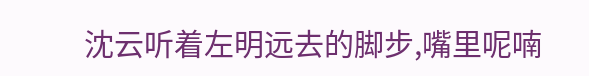沈云听着左明远去的脚步,嘴里呢喃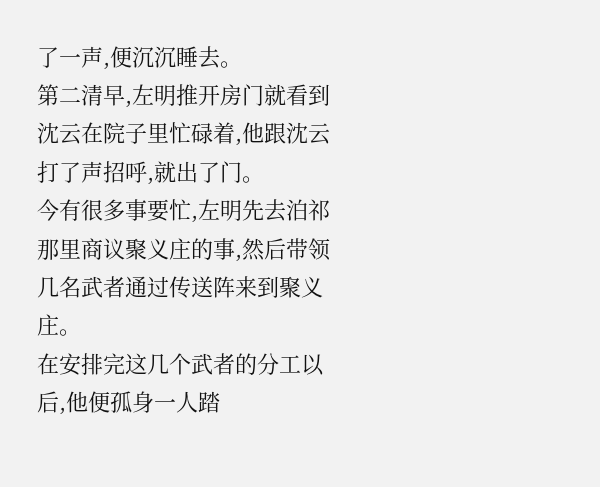了一声,便沉沉睡去。
第二清早,左明推开房门就看到沈云在院子里忙碌着,他跟沈云打了声招呼,就出了门。
今有很多事要忙,左明先去泊祁那里商议聚义庄的事,然后带领几名武者通过传送阵来到聚义庄。
在安排完这几个武者的分工以后,他便孤身一人踏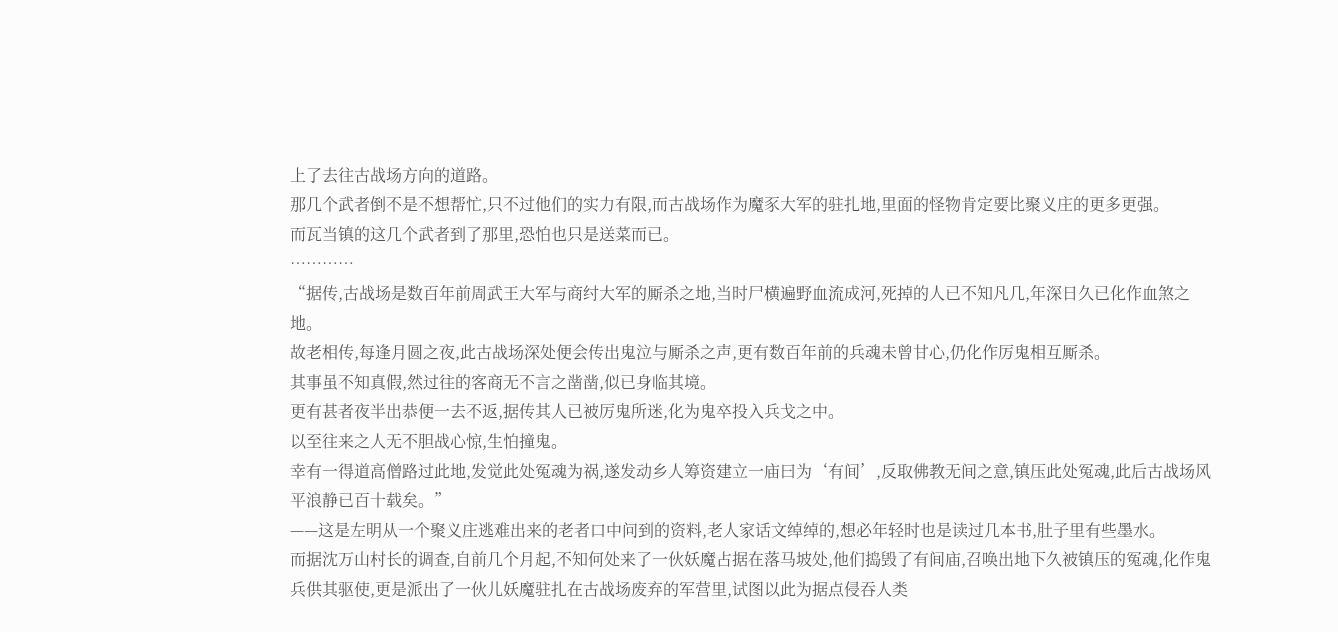上了去往古战场方向的道路。
那几个武者倒不是不想帮忙,只不过他们的实力有限,而古战场作为魔豕大军的驻扎地,里面的怪物肯定要比聚义庄的更多更强。
而瓦当镇的这几个武者到了那里,恐怕也只是送菜而已。
…………
“据传,古战场是数百年前周武王大军与商纣大军的厮杀之地,当时尸横遍野血流成河,死掉的人已不知凡几,年深日久已化作血煞之地。
故老相传,每逢月圆之夜,此古战场深处便会传出鬼泣与厮杀之声,更有数百年前的兵魂未曾甘心,仍化作厉鬼相互厮杀。
其事虽不知真假,然过往的客商无不言之凿凿,似已身临其境。
更有甚者夜半出恭便一去不返,据传其人已被厉鬼所迷,化为鬼卒投入兵戈之中。
以至往来之人无不胆战心惊,生怕撞鬼。
幸有一得道高僧路过此地,发觉此处冤魂为祸,遂发动乡人筹资建立一庙曰为‘有间’,反取佛教无间之意,镇压此处冤魂,此后古战场风平浪静已百十载矣。”
——这是左明从一个聚义庄逃难出来的老者口中问到的资料,老人家话文绰绰的,想必年轻时也是读过几本书,肚子里有些墨水。
而据沈万山村长的调查,自前几个月起,不知何处来了一伙妖魔占据在落马坡处,他们捣毁了有间庙,召唤出地下久被镇压的冤魂,化作鬼兵供其驱使,更是派出了一伙儿妖魔驻扎在古战场废弃的军营里,试图以此为据点侵吞人类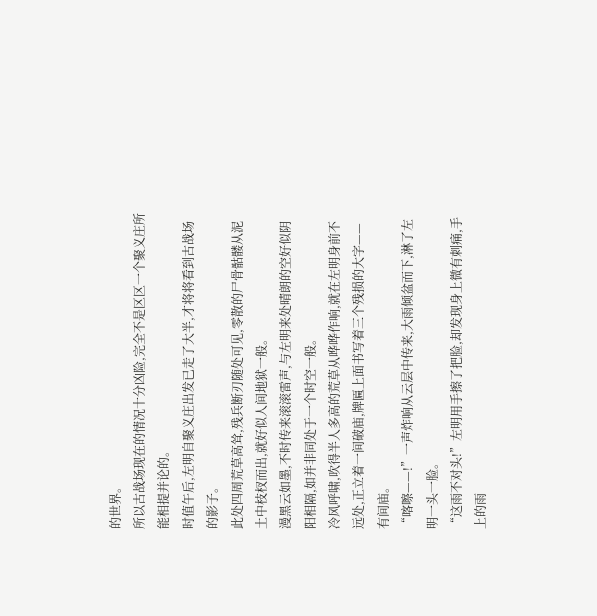的世界。
所以古战场现在的情况十分凶险,完全不是区区一个聚义庄所能相提并论的。
时值午后,左明自聚义庄出发已走了大半,才将将看到古战场的影子。
此处四周荒草高耸,残兵断刃随处可见,零散的尸骨骷髅从泥土中枝杈而出,就好似人间地狱一般。
漫黑云如墨,不时传来滚滚雷声,与左明来处晴朗的空好似阴阳相隔,如并非同处于一个时空一般。
冷风呼啸,吹得半人多高的荒草从哗哗作响,就在左明身前不远处,正立着一间破庙,牌匾上面书写着三个残损的大字——有间庙。
“喀嚓——!”一声炸响从云层中传来,大雨倾盆而下,淋了左明一头一脸。
“这雨不对头!”左明用手擦了把脸,却发现身上微有刺痛,手上的雨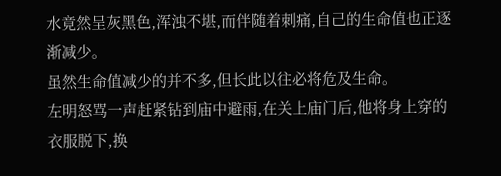水竟然呈灰黑色,浑浊不堪,而伴随着刺痛,自己的生命值也正逐渐减少。
虽然生命值减少的并不多,但长此以往必将危及生命。
左明怒骂一声赶紧钻到庙中避雨,在关上庙门后,他将身上穿的衣服脱下,换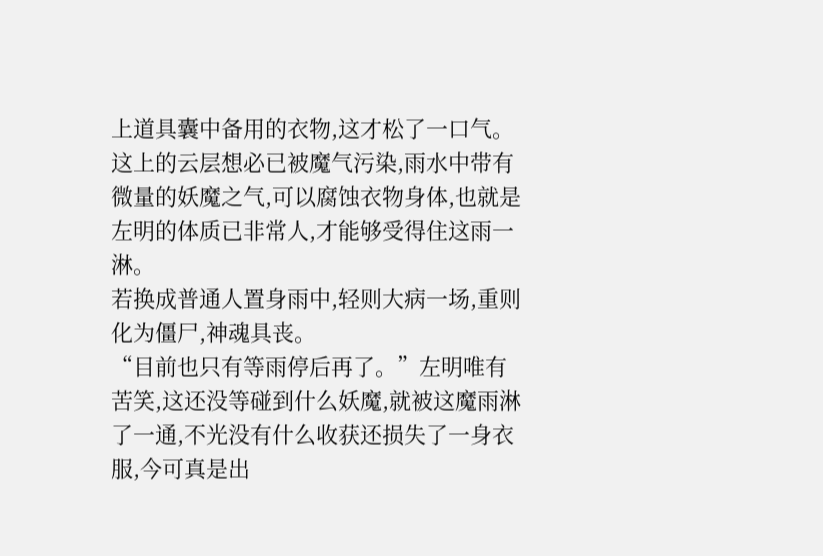上道具囊中备用的衣物,这才松了一口气。
这上的云层想必已被魔气污染,雨水中带有微量的妖魔之气,可以腐蚀衣物身体,也就是左明的体质已非常人,才能够受得住这雨一淋。
若换成普通人置身雨中,轻则大病一场,重则化为僵尸,神魂具丧。
“目前也只有等雨停后再了。”左明唯有苦笑,这还没等碰到什么妖魔,就被这魔雨淋了一通,不光没有什么收获还损失了一身衣服,今可真是出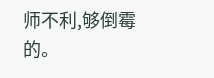师不利,够倒霉的。